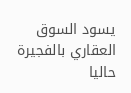يسود السوق العقاري بالفجيرة حاليا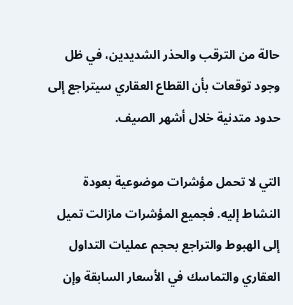حالة من الترقب والحذر الشديدين، في ظل وجود توقعات بأن القطاع العقاري سيتراجع إلى حدود متدنية خلال أشهر الصيف.

التي لا تحمل مؤشرات موضوعية بعودة النشاط إليه. فجميع المؤشرات مازالت تميل إلى الهبوط والتراجع بحجم عمليات التداول العقاري والتماسك في الأسعار السابقة وإن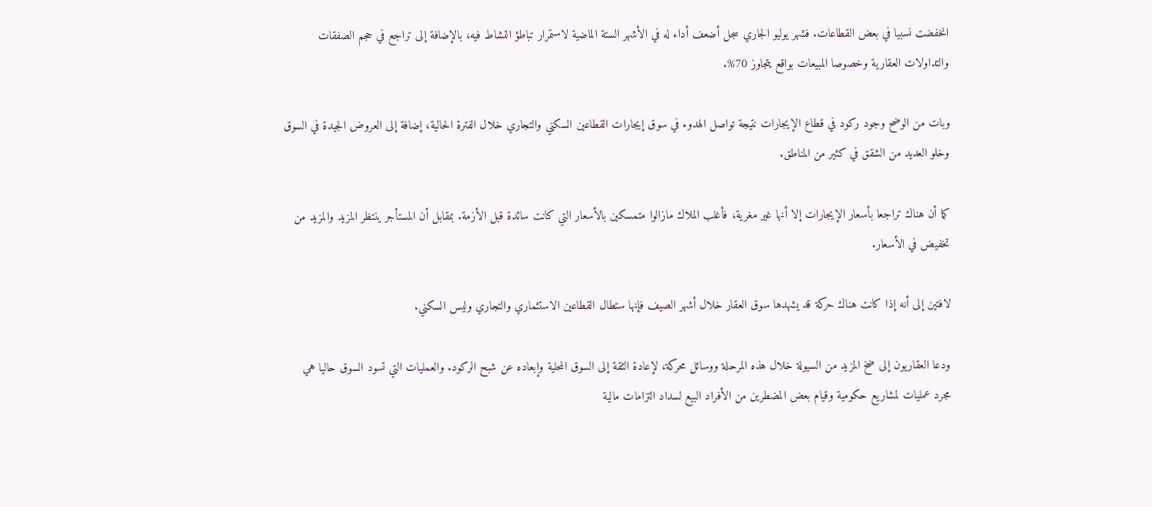انخفضت نسبيا في بعض القطاعات. فشهر يوليو الجاري سجل أضعف أداء له في الأشهر الستة الماضية لاستمرار تباطؤ النشاط فيه، بالإضافة إلى تراجع في حجم الصفقات والتداولات العقارية وخصوصا المبيعات بواقع يتجاوز 70%.

وبات من الوضح وجود ركود في قطاع الإيجارات نتيجة تواصل الهدوء في سوق إيجارات القطاعين السكني والتجاري خلال الفترة الحالية، إضافة إلى العروض الجيدة في السوق وخلو العديد من الشقق في كثير من المناطق.

كما أن هناك تراجعا بأسعار الإيجارات إلا أنها غير مغرية، فأغلب الملاك مازالوا متمسكين بالأسعار التي كانت سائدة قبل الأزمة. بمقابل أن المستأجر ينتظر المزيد والمزيد من تخفيض في الأسعار.

لافتين إلى أنه إذا كانت هناك حركة قد يشهدها سوق العقار خلال أشهر الصيف فإنها ستطال القطاعين الاستثماري والتجاري وليس السكني.

ودعا العقاريون إلى ضخ المزيد من السيولة خلال هذه المرحلة ووسائل محركة، لإعادة الثقة إلى السوق المحلية وإبعاده عن شبح الركود. والعمليات التي تسود السوق حاليا هي مجرد عمليات لمشاريع حكومية وقيام بعض المضطرين من الأفراد البيع لسداد التزامات مالية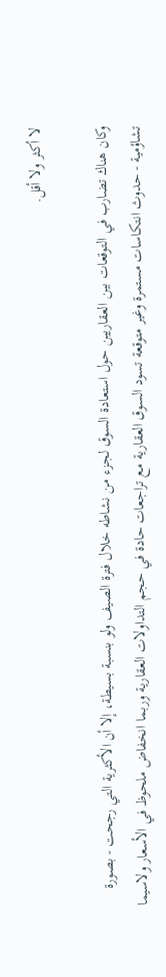لا أكثر ولا أقل.

وكان هناك تضارب في التوقعات بين العقاريين حول استعادة السوق لجزء من نشاطه خلال فترة الصيف ولو بنسبة بسيطة، إلا أن الأكثرية التي رجحت - بصورة تشاؤمية - حدوث انتكاسات مستمرة وغير متوقعة تسود السوق العقارية مع تراجعات حادة في حجم التداولات العقارية وربما انخفاض ملحوظ في الأسعار ولاسيما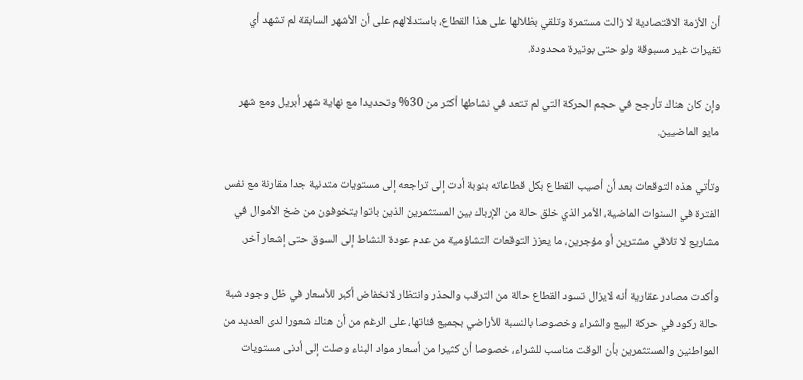أن الأزمة الاقتصادية لا زالت مستمرة وتلقي بظلالها على هذا القطاع، باستدلالهم على أن الأشهر السابقة لم تشهد أي تغيرات غير مسبوقة ولو حتى بوتيرة محدودة.

وإن كان هناك تأرجح في حجم الحركة التي لم تتعد في نشاطها أكثر من 30% وتحديدا مع نهاية شهر أبريل ومع شهر مايو الماضيين.

وتأتي هذه التوقعات بعد أن أصيب القطاع بكل قطاعاته بنوبة أدت إلى تراجعه إلى مستويات متدنية جدا مقارنة مع نفس الفترة في السنوات الماضية، الأمر الذي خلق حالة من الإرباك بين المستثمرين الذين باتوا يتخوفون من ضخ الأموال في مشاريع لا تلاقي مشترين أو مؤجرين، ما يعزز التوقعات التشاؤمية من عدم عودة النشاط إلى السوق حتى إشعار آخر.

وأكدت مصادر عقارية أنه لايزال تسود القطاع حالة من الترقب والحذر وانتظار لانخفاض أكبر للأسعار في ظل وجود شبة حالة ركود في حركة البيع والشراء وخصوصا بالنسبة للأراضي بجميع فئاتها، على الرغم من أن هناك شعورا لدى العديد من المواطنين والمستثمرين بأن الوقت مناسب للشراء، خصوصا أن كثيرا من أسعار مواد البناء وصلت إلى أدنى مستويات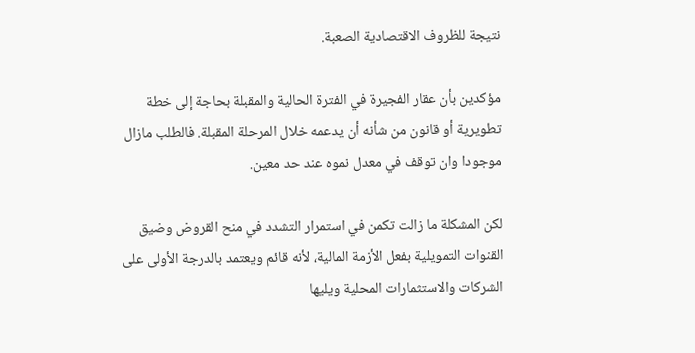نتيجة للظروف الاقتصادية الصعبة.

مؤكدين بأن عقار الفجيرة في الفترة الحالية والمقبلة بحاجة إلى خطة تطويرية أو قانون من شأنه أن يدعمه خلال المرحلة المقبلة. فالطلب مازال موجودا وان توقف في معدل نموه عند حد معين.

لكن المشكلة ما زالت تكمن في استمرار التشدد في منح القروض وضيق القنوات التمويلية بفعل الأزمة المالية، لأنه قائم ويعتمد بالدرجة الأولى على الشركات والاستثمارات المحلية ويليها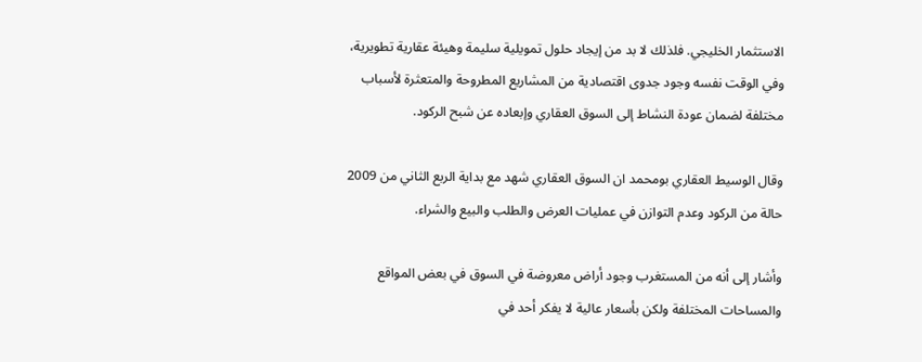الاستثمار الخليجي. فلذلك لا بد من إيجاد حلول تمويلية سليمة وهيئة عقارية تطويرية، وفي الوقت نفسه وجود جدوى اقتصادية من المشاريع المطروحة والمتعثرة لأسباب مختلفة لضمان عودة النشاط إلى السوق العقاري وإبعاده عن شبح الركود.

وقال الوسيط العقاري بومحمد ان السوق العقاري شهد مع بداية الربع الثاني من 2009 حالة من الركود وعدم التوازن في عمليات العرض والطلب والبيع والشراء.

وأشار إلى أنه من المستغرب وجود أراض معروضة في السوق في بعض المواقع والمساحات المختلفة ولكن بأسعار عالية لا يفكر أحد في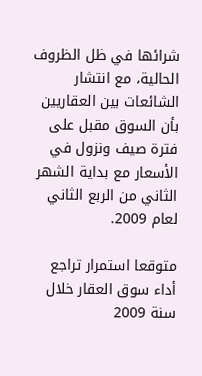شرائها في ظل الظروف الحالية، مع انتشار الشائعات بين العقاريين بأن السوق مقبل على فترة صيف ونزول في الأسعار مع بداية الشهر الثاني من الربع الثاني لعام 2009.

متوقعا استمرار تراجع أداء سوق العقار خلال سنة 2009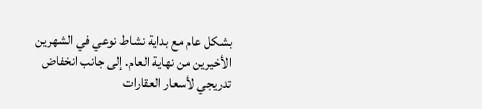بشكل عام مع بداية نشاط نوعي في الشهرين الأخيرين من نهاية العام. إلى جانب انخفاض تدريجي لأسعار العقارات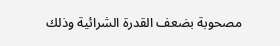مصحوبة بضعف القدرة الشرائية وذلك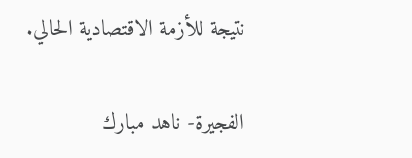نتيجة للأزمة الاقتصادية الحالي.

الفجيرة- ناهد مبارك